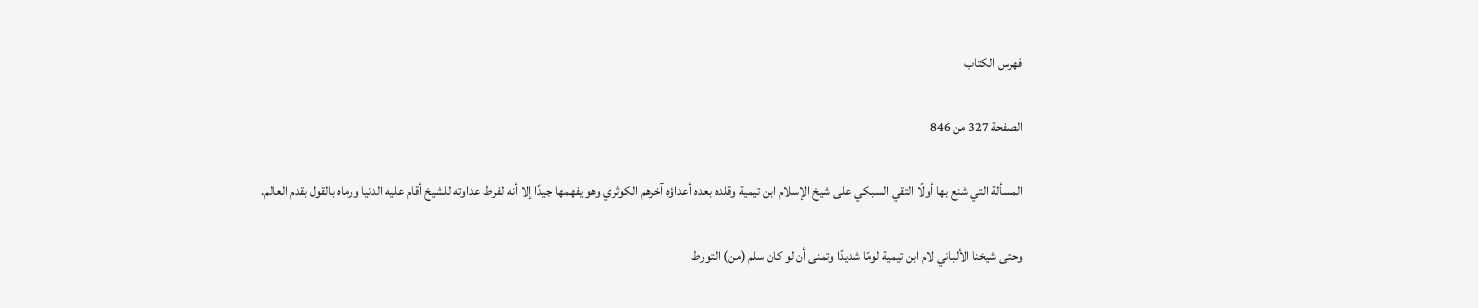فهرس الكتاب

الصفحة 327 من 846

المسألة التي شنع بها أولًا التقي السبكي على شيخ الإسلام ابن تيمية وقلده بعده أعداؤه آخرهم الكوثري وهو يفهمها جيدًا إلا أنه لفرط عداوته للشيخ أقام عليه الدنيا ورماه بالقول بقدم العالم.

وحتى شيخنا الألباني لام ابن تيمية لومًا شديدًا وتمنى أن لو كان سلم (من) التورط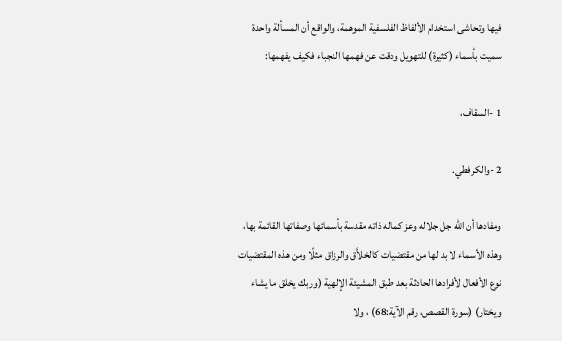فيها وتحاشى استخدام الألفاظ الفلسفية الموهمة، والواقع أن المسألة واحدة سميت بأسماء (كثيرة) للتهويل ودقت عن فهمها النجباء فكيف يفهمها:

1 -السقاف،

2 -والكرفطي.

ومفادها أن الله جل جلاله وعز كماله ذاته مقدسة بأسمائها وصفاتها القائمة بها، وهذه الأسماء لا بد لها من مقتضيات كالخلاَّق والرزاق مثلًا ومن هذه المقتضيات نوع الأفعال لأفرادها الحادثة بعد طبق المشيئة الإلهية (وربك يخلق ما يشاء ويختار) (سورة القصص، رقم الآية:68) ، ولا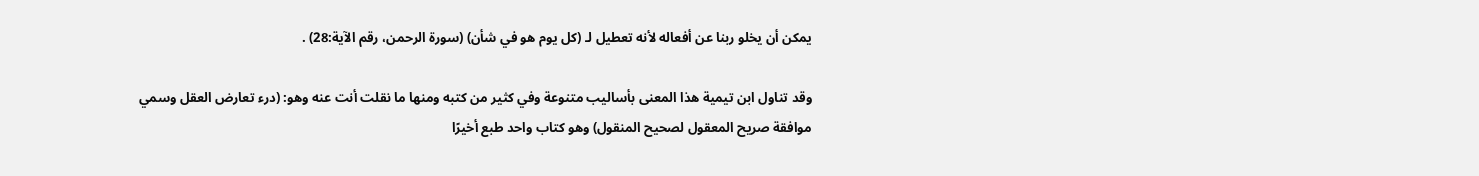يمكن أن يخلو ربنا عن أفعاله لأنه تعطيل لـ (كل يوم هو في شأن) (سورة الرحمن، رقم الآية:28) .

وقد تناول ابن تيمية هذا المعنى بأساليب متنوعة وفي كثير من كتبه ومنها ما نقلت أنت عنه وهو: (درء تعارض العقل وسمي موافقة صريح المعقول لصحيح المنقول) وهو كتاب واحد طبع أخيرًا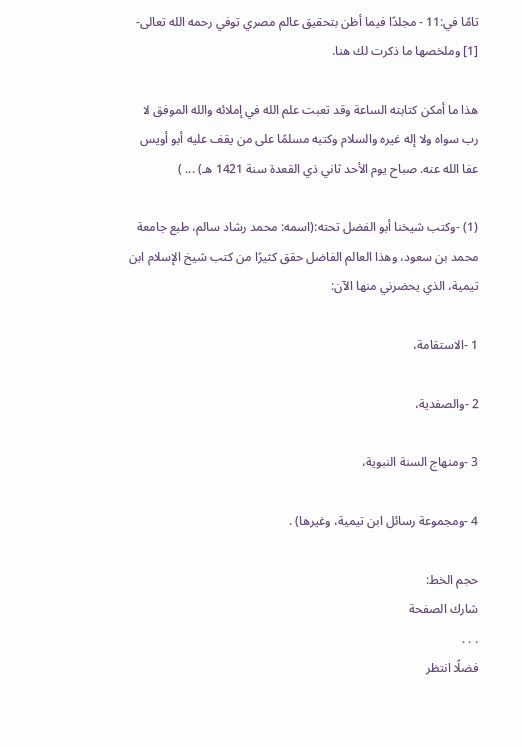تامًا في:11 - مجلدًا فيما أظن بتحقيق عالم مصري توفي رحمه الله تعالى- [1] وملخصها ما ذكرت لك هنا.

هذا ما أمكن كتابته الساعة وقد تعبت علم الله في إملائه والله الموفق لا رب سواه ولا إله غيره والسلام وكتبه مسلمًا على من يقف عليه أبو أويس عفا الله عنه. صباح يوم الأحد ثاني ذي القعدة سنة 1421 هـ) ... )

(1) -وكتب شيخنا أبو الفضل تحته:(اسمه: محمد رشاد سالم، طبع جامعة محمد بن سعود، وهذا العالم الفاضل حقق كثيرًا من كتب شيخ الإسلام ابن تيمية، الذي يحضرني منها الآن:

1 -الاستقامة،

2 -والصفدية،

3 -ومنهاج السنة النبوية،

4 -ومجموعة رسائل ابن تيمية، وغيرها) .

حجم الخط:
شارك الصفحة
. . .
فضلًا انتظر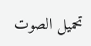تحميل الصوت